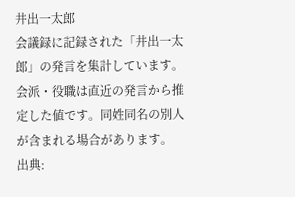井出一太郎
会議録に記録された「井出一太郎」の発言を集計しています。会派・役職は直近の発言から推定した値です。同姓同名の別人が含まれる場合があります。
出典: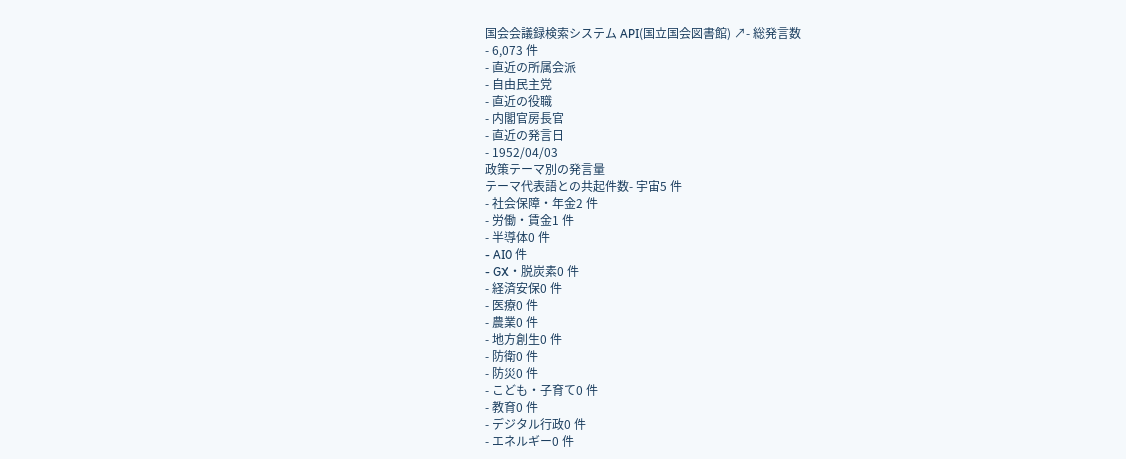国会会議録検索システム API(国立国会図書館) ↗- 総発言数
- 6,073 件
- 直近の所属会派
- 自由民主党
- 直近の役職
- 内閣官房長官
- 直近の発言日
- 1952/04/03
政策テーマ別の発言量
テーマ代表語との共起件数- 宇宙5 件
- 社会保障・年金2 件
- 労働・賃金1 件
- 半導体0 件
- AI0 件
- GX・脱炭素0 件
- 経済安保0 件
- 医療0 件
- 農業0 件
- 地方創生0 件
- 防衛0 件
- 防災0 件
- こども・子育て0 件
- 教育0 件
- デジタル行政0 件
- エネルギー0 件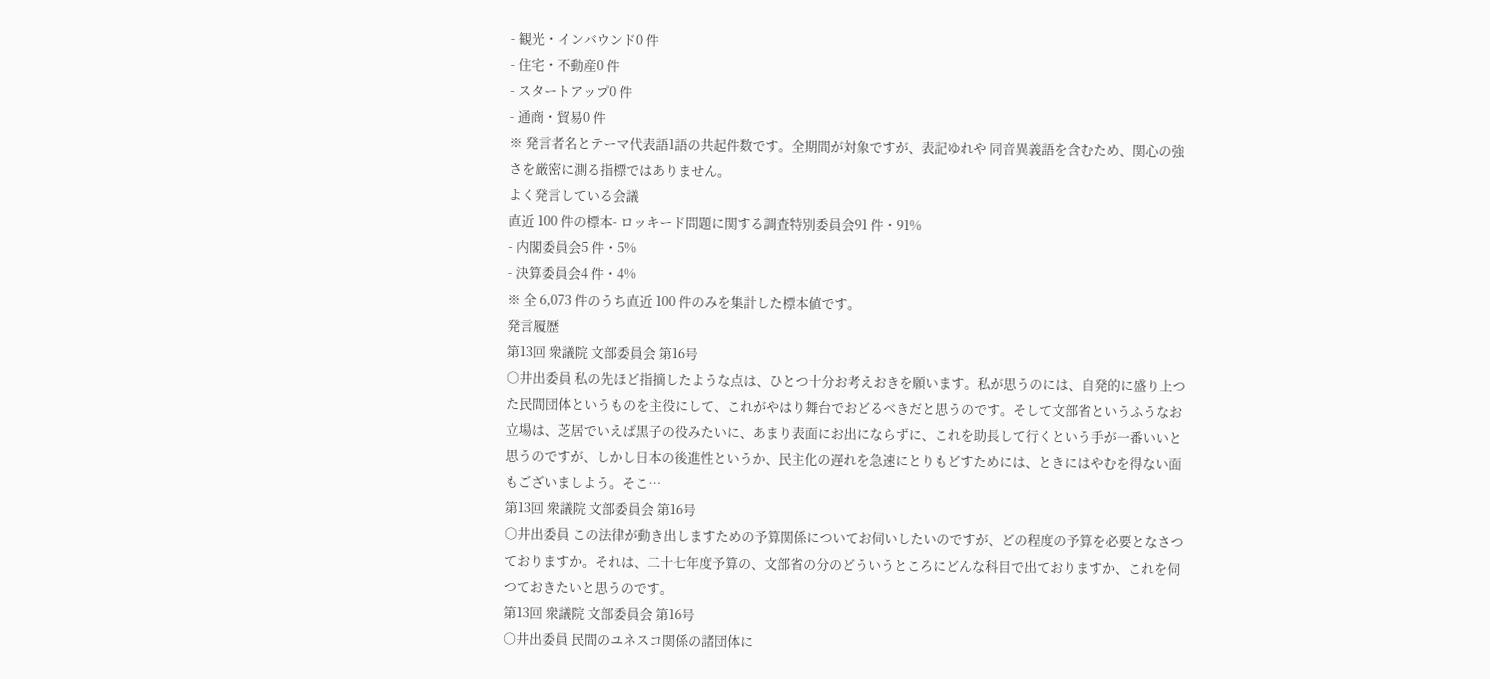- 観光・インバウンド0 件
- 住宅・不動産0 件
- スタートアップ0 件
- 通商・貿易0 件
※ 発言者名とテーマ代表語1語の共起件数です。全期間が対象ですが、表記ゆれや 同音異義語を含むため、関心の強さを厳密に測る指標ではありません。
よく発言している会議
直近 100 件の標本- ロッキード問題に関する調査特別委員会91 件・91%
- 内閣委員会5 件・5%
- 決算委員会4 件・4%
※ 全 6,073 件のうち直近 100 件のみを集計した標本値です。
発言履歴
第13回 衆議院 文部委員会 第16号
○井出委員 私の先ほど指摘したような点は、ひとつ十分お考えおきを願います。私が思うのには、自発的に盛り上つた民間団体というものを主役にして、これがやはり舞台でおどるべきだと思うのです。そして文部省というふうなお立場は、芝居でいえば黒子の役みたいに、あまり表面にお出にならずに、これを助長して行くという手が一番いいと思うのですが、しかし日本の後進性というか、民主化の遅れを急速にとりもどすためには、ときにはやむを得ない面もございましよう。そこ…
第13回 衆議院 文部委員会 第16号
○井出委員 この法律が動き出しますための予算関係についてお伺いしたいのですが、どの程度の予算を必要となさつておりますか。それは、二十七年度予算の、文部省の分のどういうところにどんな科目で出ておりますか、これを伺つておきたいと思うのです。
第13回 衆議院 文部委員会 第16号
○井出委員 民間のユネスコ関係の諸団体に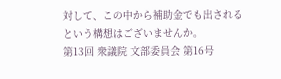対して、この中から補助金でも出されるという構想はございませんか。
第13回 衆議院 文部委員会 第16号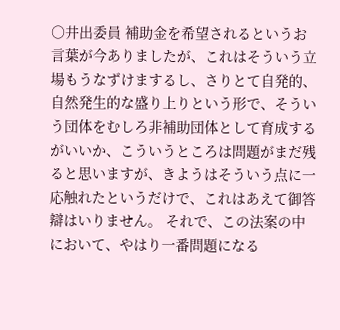○井出委員 補助金を希望されるというお言葉が今ありましたが、これはそういう立場もうなずけまするし、さりとて自発的、自然発生的な盛り上りという形で、そういう団体をむしろ非補助団体として育成するがいいか、こういうところは問題がまだ残ると思いますが、きようはそういう点に一応触れたというだけで、これはあえて御答辯はいりません。 それで、この法案の中において、やはり一番問題になる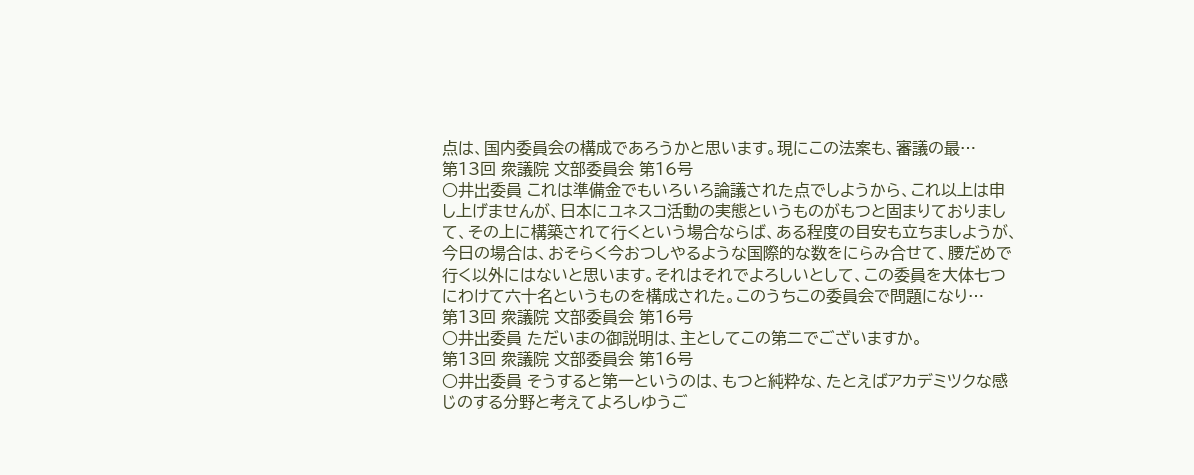点は、国内委員会の構成であろうかと思います。現にこの法案も、審議の最…
第13回 衆議院 文部委員会 第16号
○井出委員 これは準備金でもいろいろ論議された点でしようから、これ以上は申し上げませんが、日本にユネスコ活動の実態というものがもつと固まりておりまして、その上に構築されて行くという場合ならば、ある程度の目安も立ちましようが、今日の場合は、おそらく今おつしやるような国際的な数をにらみ合せて、腰だめで行く以外にはないと思います。それはそれでよろしいとして、この委員を大体七つにわけて六十名というものを構成された。このうちこの委員会で問題になり…
第13回 衆議院 文部委員会 第16号
○井出委員 ただいまの御説明は、主としてこの第二でございますか。
第13回 衆議院 文部委員会 第16号
○井出委員 そうすると第一というのは、もつと純粋な、たとえばアカデミツクな感じのする分野と考えてよろしゆうご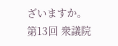ざいますか。
第13回 衆議院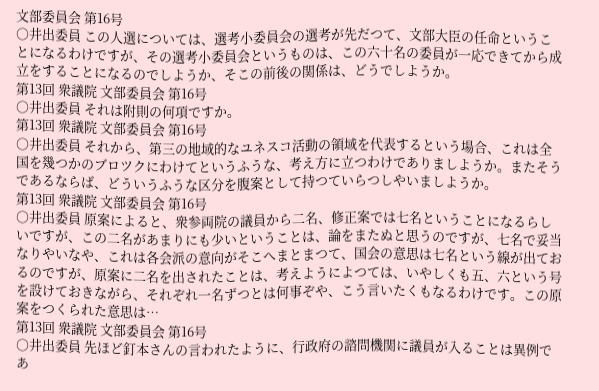文部委員会 第16号
○井出委員 この人選については、選考小委員会の選考が先だつて、文部大臣の任命ということになるわけですが、その選考小委員会というものは、この六十名の委員が一応できてから成立をすることになるのでしようか、そこの前後の関係は、どうでしようか。
第13回 衆議院 文部委員会 第16号
○井出委員 それは附則の何項ですか。
第13回 衆議院 文部委員会 第16号
○井出委員 それから、第三の地域的なユネスコ活動の領域を代表するという場合、これは全国を幾つかのブロツクにわけてというふうな、考え方に立つわけでありましようか。またそうであるならば、どういうふうな区分を腹案として持つていらつしやいましようか。
第13回 衆議院 文部委員会 第16号
○井出委員 原案によると、衆参両院の議員から二名、修正案では七名ということになるらしいですが、この二名があまりにも少いということは、論をまたぬと思うのですが、七名で妥当なりやいなや、これは各会派の意向がそこへまとまつて、国会の意思は七名という線が出ておるのですが、原案に二名を出されたことは、考えようによつては、いやしくも五、六という号を設けておきながら、それぞれ一名ずつとは何事ぞや、こう言いたくもなるわけです。この原案をつくられた意思は…
第13回 衆議院 文部委員会 第16号
○井出委員 先ほど釘本さんの言われたように、行政府の諮問機関に議員が入ることは異例であ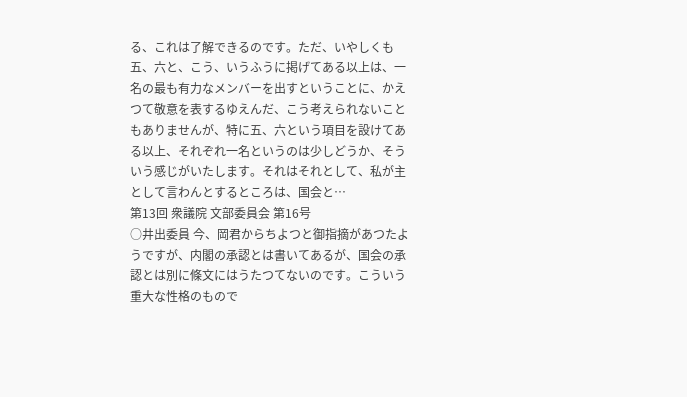る、これは了解できるのです。ただ、いやしくも五、六と、こう、いうふうに掲げてある以上は、一名の最も有力なメンバーを出すということに、かえつて敬意を表するゆえんだ、こう考えられないこともありませんが、特に五、六という項目を設けてある以上、それぞれ一名というのは少しどうか、そういう感じがいたします。それはそれとして、私が主として言わんとするところは、国会と…
第13回 衆議院 文部委員会 第16号
○井出委員 今、岡君からちよつと御指摘があつたようですが、内閣の承認とは書いてあるが、国会の承認とは別に條文にはうたつてないのです。こういう重大な性格のもので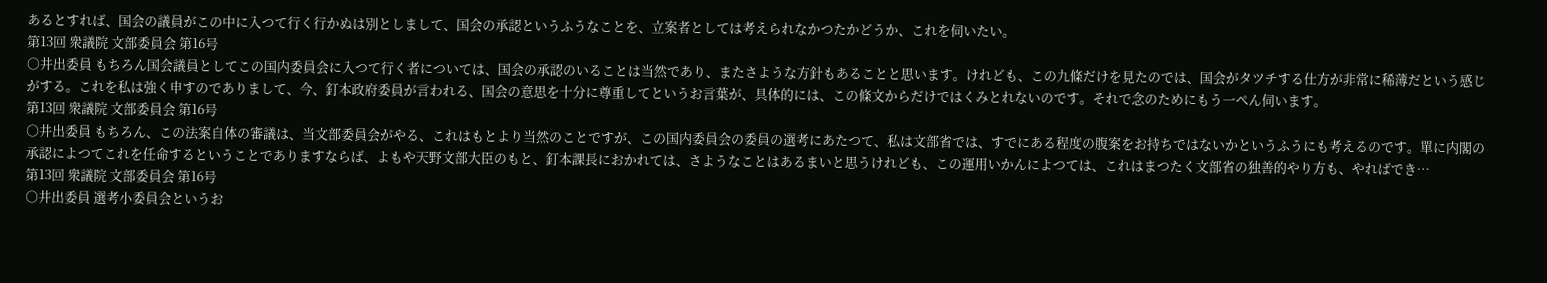あるとすれば、国会の議員がこの中に入つて行く行かぬは別としまして、国会の承認というふうなことを、立案者としては考えられなかつたかどうか、これを伺いたい。
第13回 衆議院 文部委員会 第16号
○井出委員 もちろん国会議員としてこの国内委員会に入つて行く者については、国会の承認のいることは当然であり、またさような方針もあることと思います。けれども、この九條だけを見たのでは、国会がタツチする仕方が非常に稀薄だという感じがする。これを私は強く申すのでありまして、今、釘本政府委員が言われる、国会の意思を十分に尊重してというお言葉が、具体的には、この條文からだけではくみとれないのです。それで念のためにもう一ぺん伺います。
第13回 衆議院 文部委員会 第16号
○井出委員 もちろん、この法案自体の審議は、当文部委員会がやる、これはもとより当然のことですが、この国内委員会の委員の選考にあたつて、私は文部省では、すでにある程度の腹案をお持ちではないかというふうにも考えるのです。單に内閣の承認によつてこれを任命するということでありますならば、よもや天野文部大臣のもと、釘本課長におかれては、さようなことはあるまいと思うけれども、この運用いかんによつては、これはまつたく文部省の独善的やり方も、やればでき…
第13回 衆議院 文部委員会 第16号
○井出委員 選考小委員会というお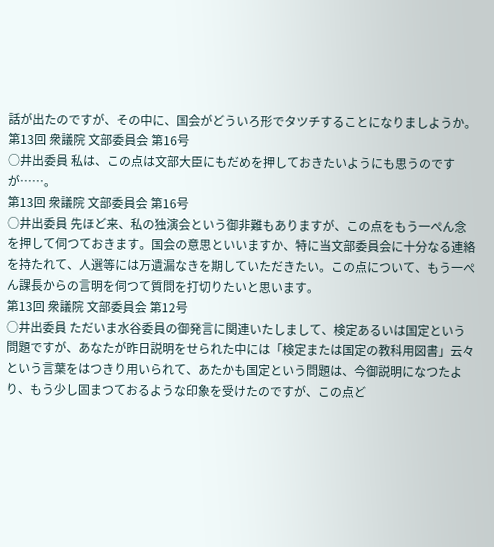話が出たのですが、その中に、国会がどういろ形でタツチすることになりましようか。
第13回 衆議院 文部委員会 第16号
○井出委員 私は、この点は文部大臣にもだめを押しておきたいようにも思うのですが……。
第13回 衆議院 文部委員会 第16号
○井出委員 先ほど来、私の独演会という御非難もありますが、この点をもう一ぺん念を押して伺つておきます。国会の意思といいますか、特に当文部委員会に十分なる連絡を持たれて、人選等には万遺漏なきを期していただきたい。この点について、もう一ぺん課長からの言明を伺つて質問を打切りたいと思います。
第13回 衆議院 文部委員会 第12号
○井出委員 ただいま水谷委員の御発言に関連いたしまして、検定あるいは国定という問題ですが、あなたが昨日説明をせられた中には「検定または国定の教科用図書」云々という言葉をはつきり用いられて、あたかも国定という問題は、今御説明になつたより、もう少し固まつておるような印象を受けたのですが、この点ど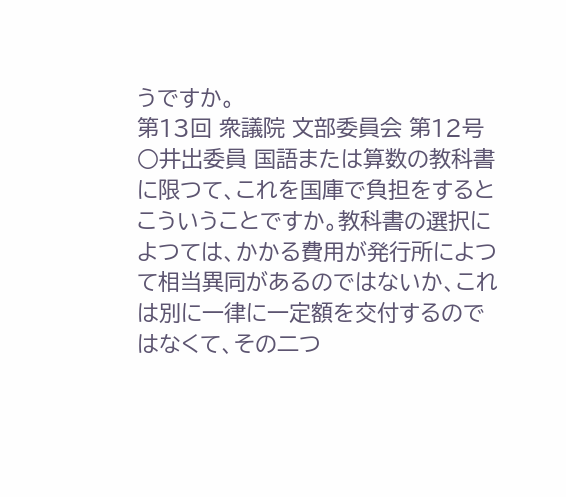うですか。
第13回 衆議院 文部委員会 第12号
○井出委員 国語または算数の教科書に限つて、これを国庫で負担をするとこういうことですか。教科書の選択によつては、かかる費用が発行所によつて相当異同があるのではないか、これは別に一律に一定額を交付するのではなくて、その二つ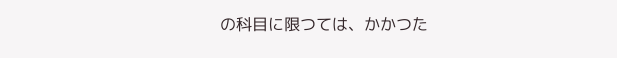の科目に限つては、かかつた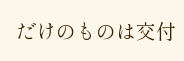だけのものは交付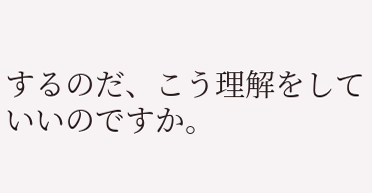するのだ、こう理解をしていいのですか。